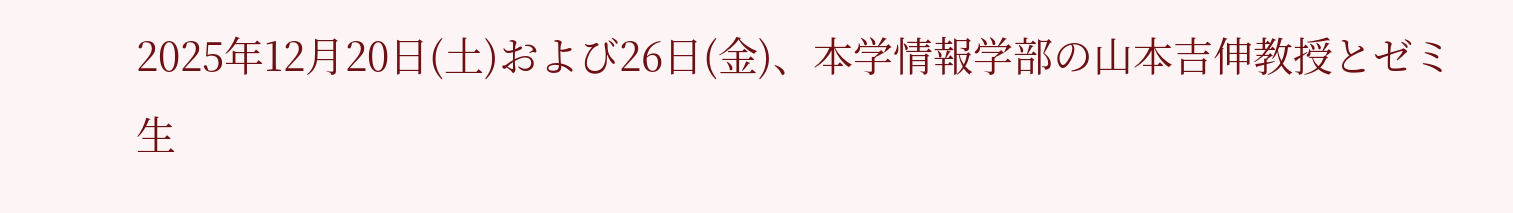2025年12月20日(土)および26日(金)、本学情報学部の山本吉伸教授とゼミ生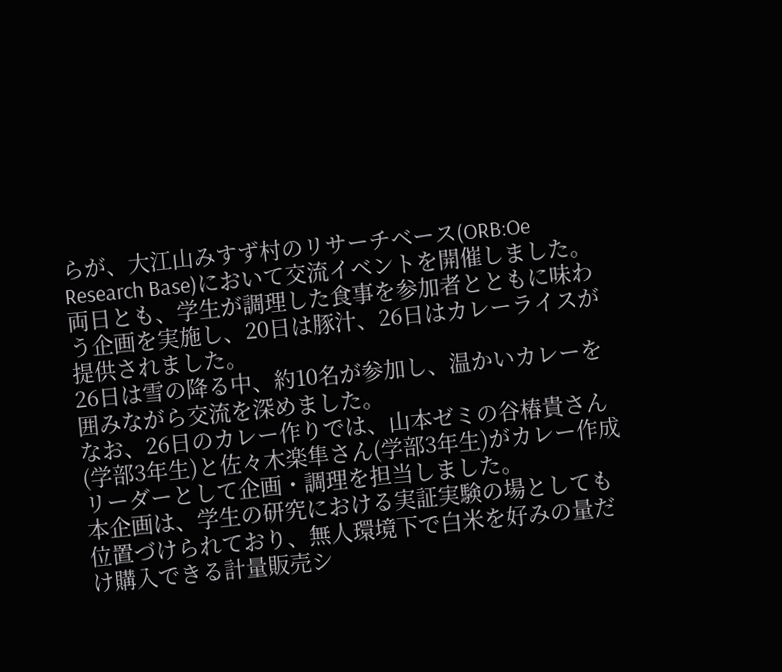らが、大江山みすず村のリサーチベース(ORB:Oe Research Base)において交流イベントを開催しました。
両日とも、学生が調理した食事を参加者とともに味わう企画を実施し、20日は豚汁、26日はカレーライスが提供されました。
26日は雪の降る中、約10名が参加し、温かいカレーを囲みながら交流を深めました。
なお、26日のカレー作りでは、山本ゼミの谷椿貴さん(学部3年生)と佐々木楽隼さん(学部3年生)がカレー作成リーダーとして企画・調理を担当しました。
本企画は、学生の研究における実証実験の場としても位置づけられており、無人環境下で白米を好みの量だけ購入できる計量販売シ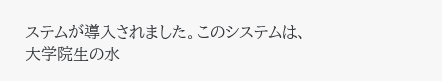ステムが導入されました。このシステムは、大学院生の水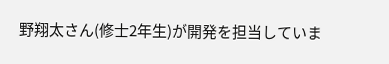野翔太さん(修士2年生)が開発を担当していま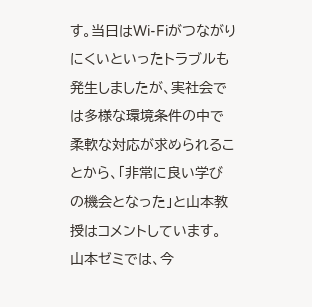す。当日はWi-Fiがつながりにくいといったトラブルも発生しましたが、実社会では多様な環境条件の中で柔軟な対応が求められることから、「非常に良い学びの機会となった」と山本教授はコメントしています。
山本ゼミでは、今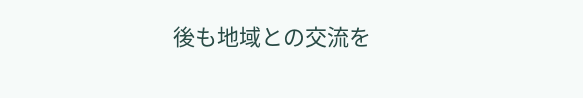後も地域との交流を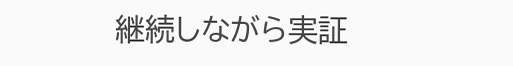継続しながら実証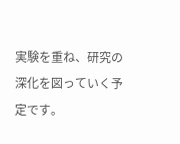実験を重ね、研究の深化を図っていく予定です。